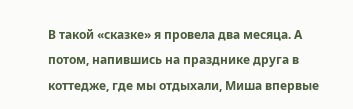В такой «сказке» я провела два месяца. А потом, напившись на празднике друга в коттедже, где мы отдыхали, Миша впервые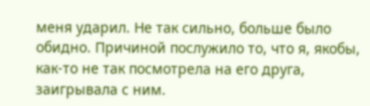меня ударил. Не так сильно, больше было обидно. Причиной послужило то, что я, якобы, как-то не так посмотрела на его друга, заигрывала с ним.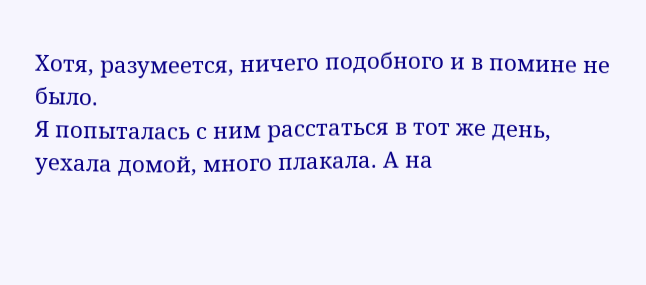Хотя, разумеется, ничего подобного и в помине не было.
Я попыталась с ним расстаться в тот же день, уехала домой, много плакала. А на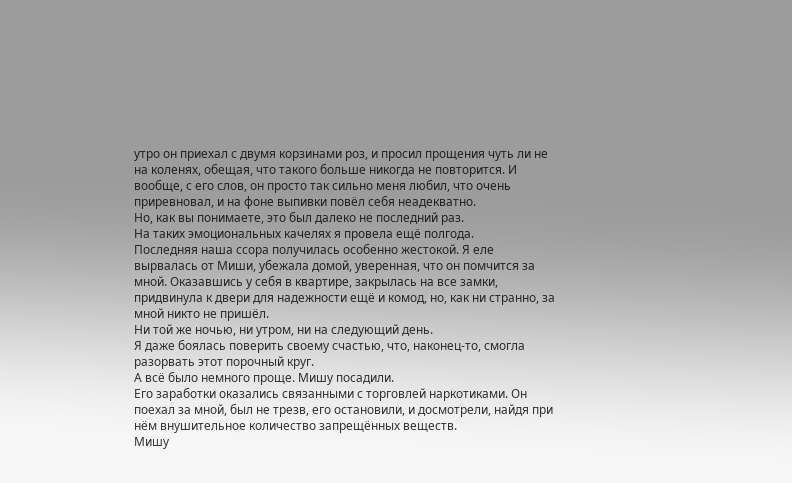утро он приехал с двумя корзинами роз, и просил прощения чуть ли не на коленях, обещая, что такого больше никогда не повторится. И вообще, с его слов, он просто так сильно меня любил, что очень приревновал, и на фоне выпивки повёл себя неадекватно.
Но, как вы понимаете, это был далеко не последний раз.
На таких эмоциональных качелях я провела ещё полгода.
Последняя наша ссора получилась особенно жестокой. Я еле вырвалась от Миши, убежала домой, уверенная, что он помчится за мной. Оказавшись у себя в квартире, закрылась на все замки, придвинула к двери для надежности ещё и комод, но, как ни странно, за мной никто не пришёл.
Ни той же ночью, ни утром, ни на следующий день.
Я даже боялась поверить своему счастью, что, наконец-то, смогла разорвать этот порочный круг.
А всё было немного проще. Мишу посадили.
Его заработки оказались связанными с торговлей наркотиками. Он поехал за мной, был не трезв, его остановили, и досмотрели, найдя при нём внушительное количество запрещённых веществ.
Мишу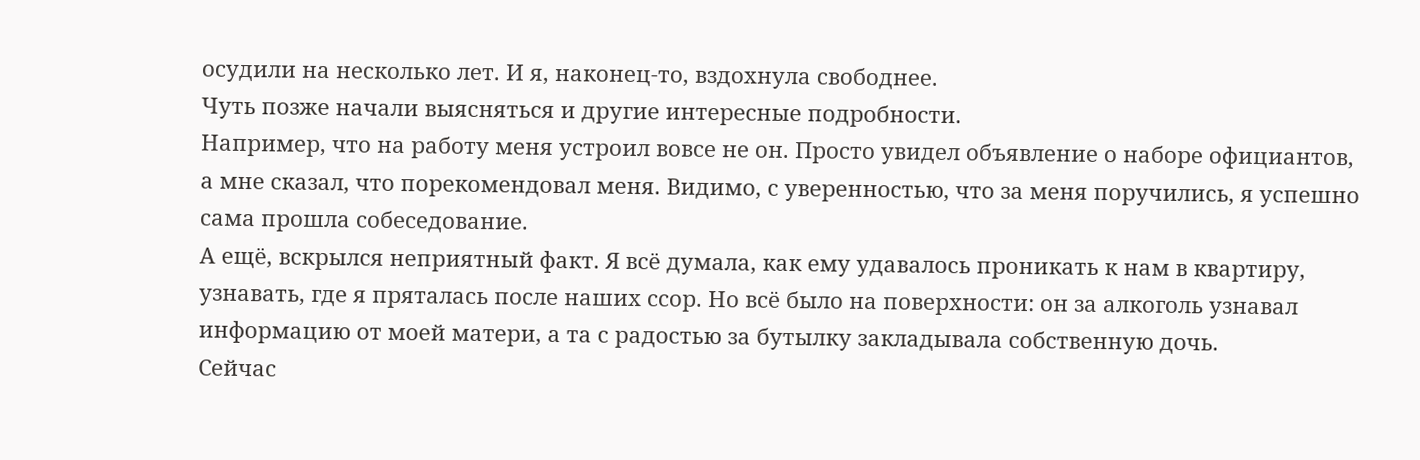осудили на несколько лет. И я, наконец-то, вздохнула свободнее.
Чуть позже начали выясняться и другие интересные подробности.
Например, что на работу меня устроил вовсе не он. Просто увидел объявление о наборе официантов, а мне сказал, что порекомендовал меня. Видимо, с уверенностью, что за меня поручились, я успешно сама прошла собеседование.
А ещё, вскрылся неприятный факт. Я всё думала, как ему удавалось проникать к нам в квартиру, узнавать, где я пряталась после наших ссор. Но всё было на поверхности: он за алкоголь узнавал информацию от моей матери, а та с радостью за бутылку закладывала собственную дочь.
Сейчас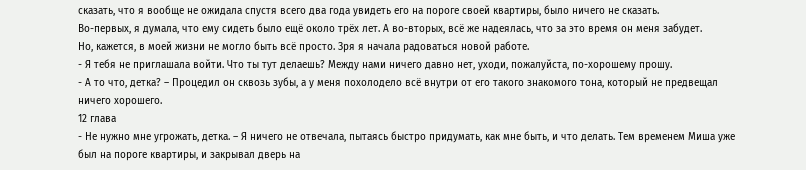сказать, что я вообще не ожидала спустя всего два года увидеть его на пороге своей квартиры, было ничего не сказать.
Во-первых, я думала, что ему сидеть было ещё около трёх лет. А во-вторых, всё же надеялась, что за это время он меня забудет.
Но, кажется, в моей жизни не могло быть всё просто. Зря я начала радоваться новой работе.
- Я тебя не приглашала войти. Что ты тут делаешь? Между нами ничего давно нет, уходи, пожалуйста, по-хорошему прошу.
- А то что, детка? – Процедил он сквозь зубы, а у меня похолодело всё внутри от его такого знакомого тона, который не предвещал ничего хорошего.
12 глава
- Не нужно мне угрожать, детка. – Я ничего не отвечала, пытаясь быстро придумать, как мне быть, и что делать. Тем временем Миша уже был на пороге квартиры, и закрывал дверь на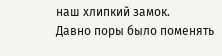наш хлипкий замок.
Давно поры было поменять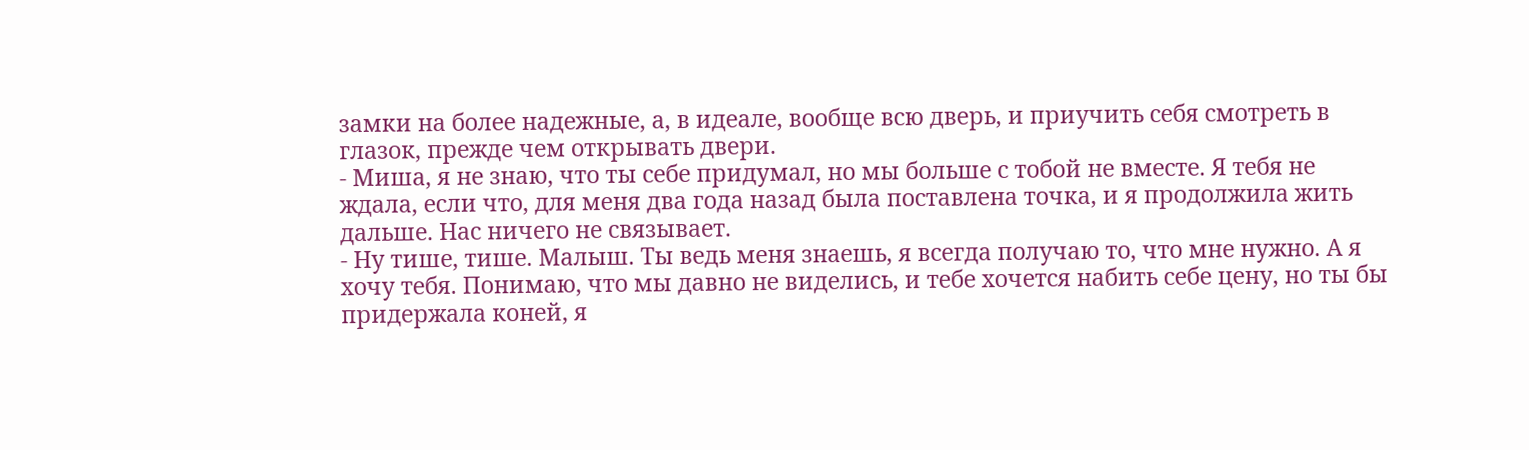замки на более надежные, а, в идеале, вообще всю дверь, и приучить себя смотреть в глазок, прежде чем открывать двери.
- Миша, я не знаю, что ты себе придумал, но мы больше с тобой не вместе. Я тебя не ждала, если что, для меня два года назад была поставлена точка, и я продолжила жить дальше. Нас ничего не связывает.
- Ну тише, тише. Малыш. Ты ведь меня знаешь, я всегда получаю то, что мне нужно. А я хочу тебя. Понимаю, что мы давно не виделись, и тебе хочется набить себе цену, но ты бы придержала коней, я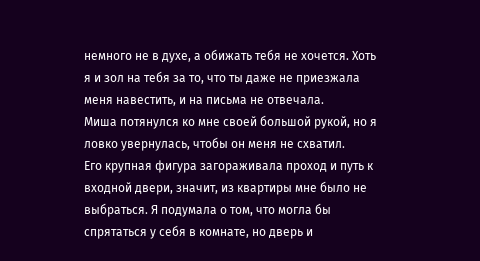немного не в духе, а обижать тебя не хочется. Хоть я и зол на тебя за то, что ты даже не приезжала меня навестить, и на письма не отвечала.
Миша потянулся ко мне своей большой рукой, но я ловко увернулась, чтобы он меня не схватил.
Его крупная фигура загораживала проход и путь к входной двери, значит, из квартиры мне было не выбраться. Я подумала о том, что могла бы спрятаться у себя в комнате, но дверь и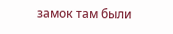замок там были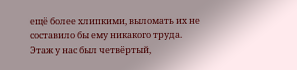ещё более хлипкими, выломать их не составило бы ему никакого труда.
Этаж у нас был четвёртый,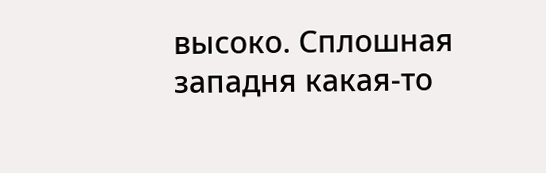высоко. Сплошная западня какая-то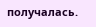получалась.